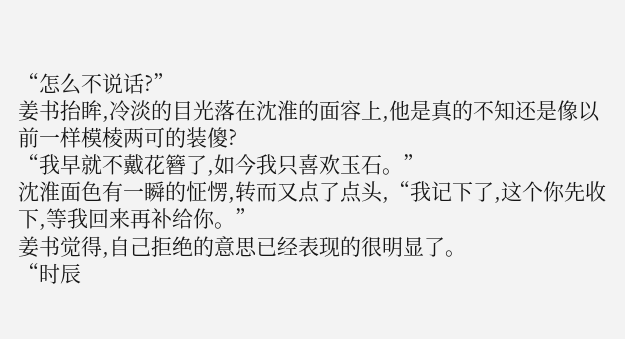“怎么不说话?”
姜书抬眸,冷淡的目光落在沈淮的面容上,他是真的不知还是像以前一样模棱两可的装傻?
“我早就不戴花簪了,如今我只喜欢玉石。”
沈淮面色有一瞬的怔愣,转而又点了点头,“我记下了,这个你先收下,等我回来再补给你。”
姜书觉得,自己拒绝的意思已经表现的很明显了。
“时辰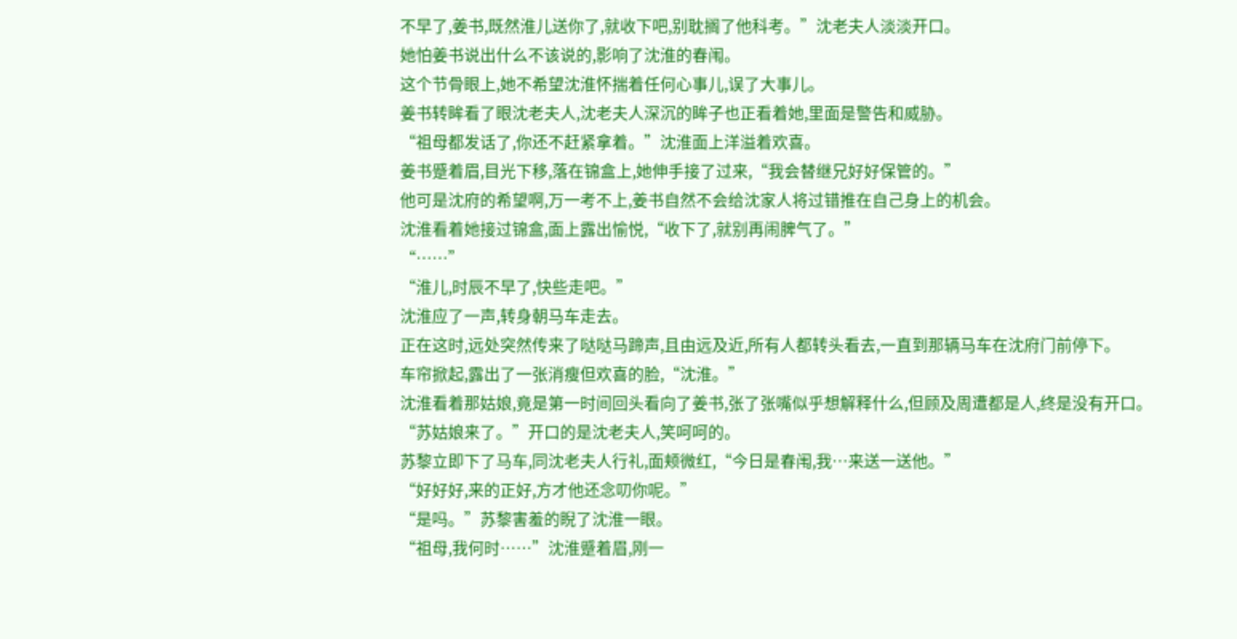不早了,姜书,既然淮儿送你了,就收下吧,别耽搁了他科考。”沈老夫人淡淡开口。
她怕姜书说出什么不该说的,影响了沈淮的春闱。
这个节骨眼上,她不希望沈淮怀揣着任何心事儿,误了大事儿。
姜书转眸看了眼沈老夫人,沈老夫人深沉的眸子也正看着她,里面是警告和威胁。
“祖母都发话了,你还不赶紧拿着。”沈淮面上洋溢着欢喜。
姜书蹙着眉,目光下移,落在锦盒上,她伸手接了过来,“我会替继兄好好保管的。”
他可是沈府的希望啊,万一考不上,姜书自然不会给沈家人将过错推在自己身上的机会。
沈淮看着她接过锦盒,面上露出愉悦,“收下了,就别再闹脾气了。”
“……”
“淮儿,时辰不早了,快些走吧。”
沈淮应了一声,转身朝马车走去。
正在这时,远处突然传来了哒哒马蹄声,且由远及近,所有人都转头看去,一直到那辆马车在沈府门前停下。
车帘掀起,露出了一张消瘦但欢喜的脸,“沈淮。”
沈淮看着那姑娘,竟是第一时间回头看向了姜书,张了张嘴似乎想解释什么,但顾及周遭都是人,终是没有开口。
“苏姑娘来了。”开口的是沈老夫人,笑呵呵的。
苏黎立即下了马车,同沈老夫人行礼,面颊微红,“今日是春闱,我…来送一送他。”
“好好好,来的正好,方才他还念叨你呢。”
“是吗。”苏黎害羞的睨了沈淮一眼。
“祖母,我何时……”沈淮蹙着眉,刚一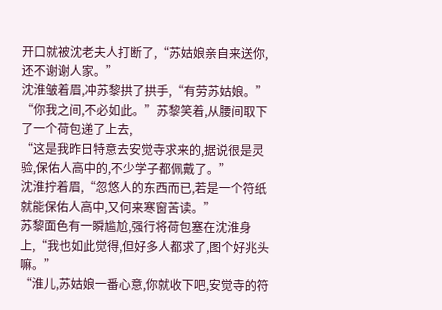开口就被沈老夫人打断了,“苏姑娘亲自来送你,还不谢谢人家。”
沈淮皱着眉,冲苏黎拱了拱手,“有劳苏姑娘。”
“你我之间,不必如此。”苏黎笑着,从腰间取下了一个荷包递了上去,
“这是我昨日特意去安觉寺求来的,据说很是灵验,保佑人高中的,不少学子都佩戴了。”
沈淮拧着眉,“忽悠人的东西而已,若是一个符纸就能保佑人高中,又何来寒窗苦读。”
苏黎面色有一瞬尴尬,强行将荷包塞在沈淮身上,“我也如此觉得,但好多人都求了,图个好兆头嘛。”
“淮儿,苏姑娘一番心意,你就收下吧,安觉寺的符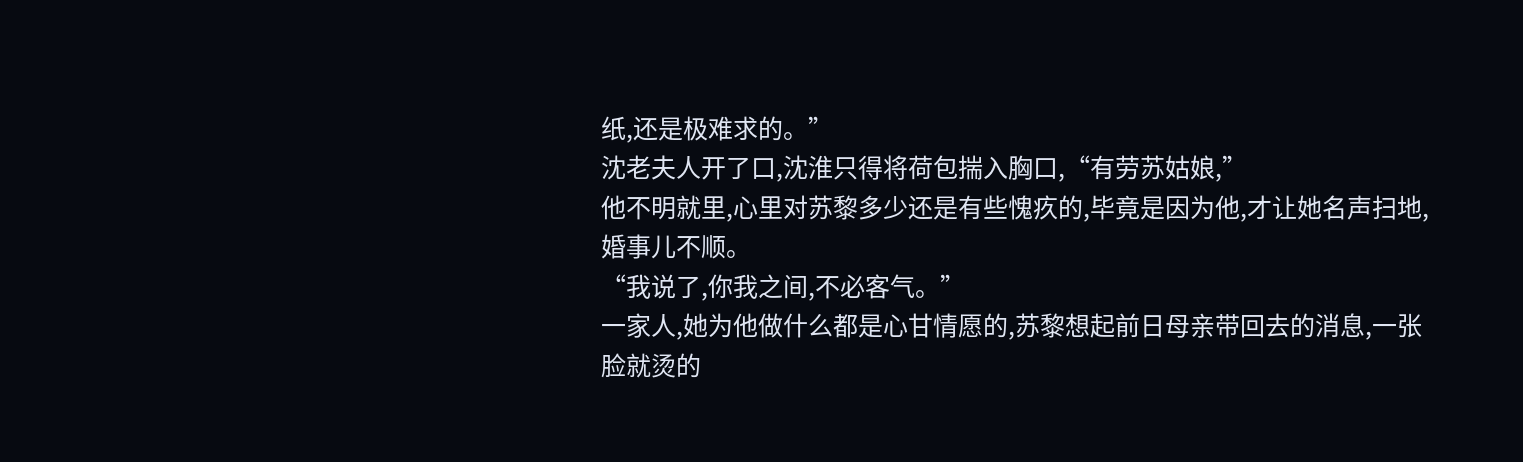纸,还是极难求的。”
沈老夫人开了口,沈淮只得将荷包揣入胸口,“有劳苏姑娘,”
他不明就里,心里对苏黎多少还是有些愧疚的,毕竟是因为他,才让她名声扫地,婚事儿不顺。
“我说了,你我之间,不必客气。”
一家人,她为他做什么都是心甘情愿的,苏黎想起前日母亲带回去的消息,一张脸就烫的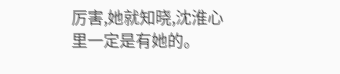厉害,她就知晓,沈淮心里一定是有她的。